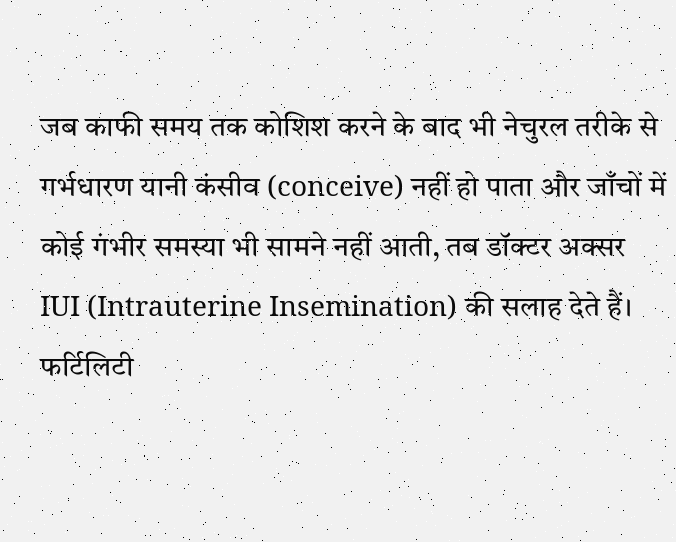जब काफी समय तक कोशिश करने के बाद भी नेचुरल तरीके से गर्भधारण यानी कंसीव (conceive) नहीं हो पाता और जाँचों में कोई गंभीर समस्या भी सामने नहीं आती, तब डॉक्टर अक्सर IUI (Intrauterine Insemination) की सलाह देते हैं।
फर्टिलिटी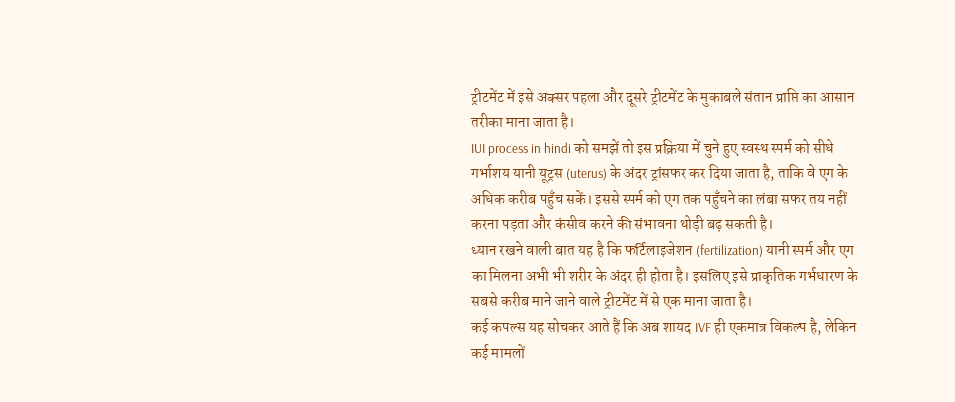ट्रीटमेंट में इसे अक्सर पहला और दूसरे ट्रीटमेंट के मुकाबले संतान प्राप्ति का आसान तरीका माना जाता है।
IUI process in hindi को समझें तो इस प्रक्रिया में चुने हुए स्वस्थ स्पर्म को सीधे गर्भाशय यानी यूट्रस (uterus) के अंदर ट्रांसफर कर दिया जाता है, ताकि वे एग के अधिक करीब पहुँच सकें। इससे स्पर्म को एग तक पहुँचने का लंबा सफर तय नहीं करना पड़ता और कंसीव करने की संभावना थोड़ी बढ़ सकती है।
ध्यान रखने वाली बात यह है कि फर्टिलाइजेशन (fertilization) यानी स्पर्म और एग का मिलना अभी भी शरीर के अंदर ही होता है। इसलिए इसे प्राकृतिक गर्भधारण के सबसे करीब माने जाने वाले ट्रीटमेंट में से एक माना जाता है।
कई कपल्स यह सोचकर आते हैं कि अब शायद IVF ही एकमात्र विकल्प है, लेकिन कई मामलों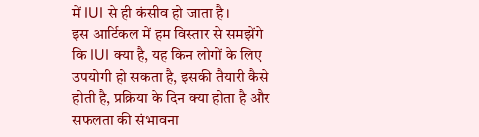में IUI से ही कंसीव हो जाता है।
इस आर्टिकल में हम विस्तार से समझेंगे कि IUI क्या है, यह किन लोगों के लिए उपयोगी हो सकता है, इसकी तैयारी कैसे होती है, प्रक्रिया के दिन क्या होता है और सफलता की संभावना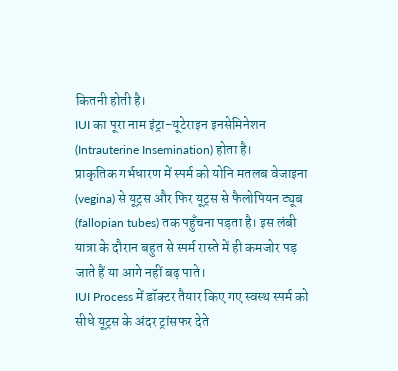कितनी होती है।
IUI का पूरा नाम इंट्रा-यूटेराइन इनसेमिनेशन (Intrauterine Insemination) होता है।
प्राकृतिक गर्भधारण में स्पर्म को योनि मतलब वेजाइना (vegina) से यूट्रस और फिर यूट्रस से फैलोपियन ट्यूब (fallopian tubes) तक पहुँचना पड़ता है। इस लंबी यात्रा के दौरान बहुत से स्पर्म रास्ते में ही कमजोर पड़ जाते हैं या आगे नहीं बढ़ पाते।
IUI Process में डॉक्टर तैयार किए गए स्वस्थ स्पर्म को सीधे यूट्रस के अंदर ट्रांसफर देते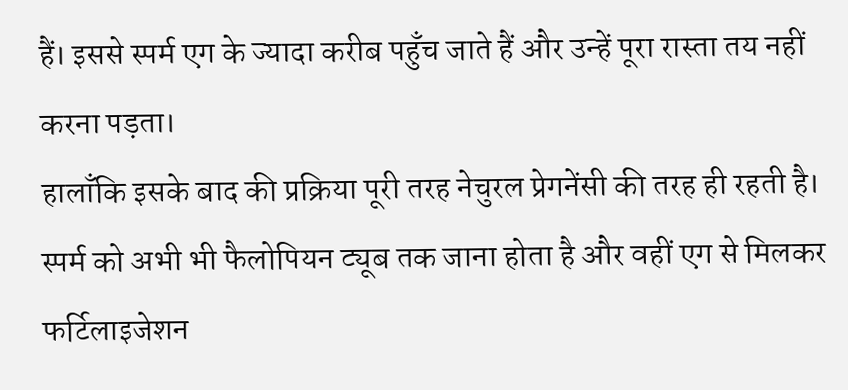हैं। इससे स्पर्म एग के ज्यादा करीब पहुँच जाते हैं और उन्हें पूरा रास्ता तय नहीं करना पड़ता।
हालाँकि इसके बाद की प्रक्रिया पूरी तरह नेचुरल प्रेगनेंसी की तरह ही रहती है। स्पर्म को अभी भी फैलोपियन ट्यूब तक जाना होता है और वहीं एग से मिलकर फर्टिलाइजेशन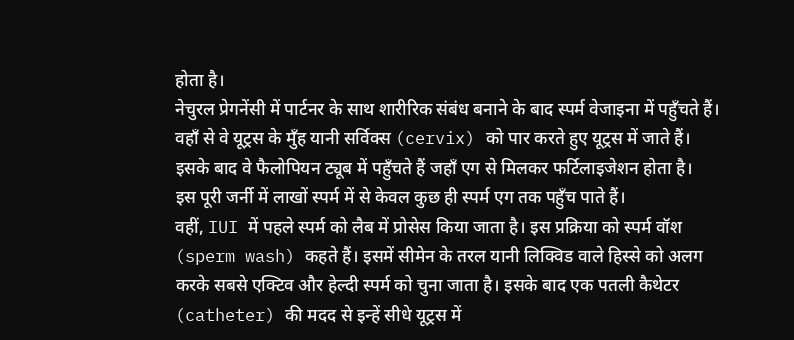होता है।
नेचुरल प्रेगनेंसी में पार्टनर के साथ शारीरिक संबंध बनाने के बाद स्पर्म वेजाइना में पहुँचते हैं। वहाँ से वे यूट्रस के मुँह यानी सर्विक्स (cervix) को पार करते हुए यूट्रस में जाते हैं। इसके बाद वे फैलोपियन ट्यूब में पहुँचते हैं जहाँ एग से मिलकर फर्टिलाइजेशन होता है।
इस पूरी जर्नी में लाखों स्पर्म में से केवल कुछ ही स्पर्म एग तक पहुँच पाते हैं।
वहीं, IUI में पहले स्पर्म को लैब में प्रोसेस किया जाता है। इस प्रक्रिया को स्पर्म वॉश (sperm wash) कहते हैं। इसमें सीमेन के तरल यानी लिक्विड वाले हिस्से को अलग करके सबसे एक्टिव और हेल्दी स्पर्म को चुना जाता है। इसके बाद एक पतली कैथेटर (catheter) की मदद से इन्हें सीधे यूट्रस में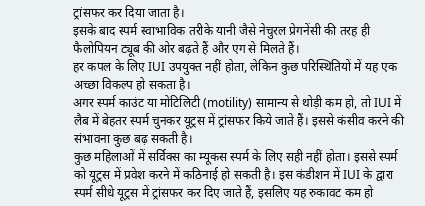ट्रांसफर कर दिया जाता है।
इसके बाद स्पर्म स्वाभाविक तरीके यानी जैसे नेचुरल प्रेगनेंसी की तरह ही फैलोपियन ट्यूब की ओर बढ़ते हैं और एग से मिलते हैं।
हर कपल के लिए IUI उपयुक्त नहीं होता, लेकिन कुछ परिस्थितियों में यह एक अच्छा विकल्प हो सकता है।
अगर स्पर्म काउंट या मोटिलिटी (motility) सामान्य से थोड़ी कम हो, तो IUI में लैब में बेहतर स्पर्म चुनकर यूट्रस में ट्रांसफर किये जाते हैं। इससे कंसीव करने की संभावना कुछ बढ़ सकती है।
कुछ महिलाओं में सर्विक्स का म्यूकस स्पर्म के लिए सही नहीं होता। इससे स्पर्म को यूट्रस में प्रवेश करने में कठिनाई हो सकती है। इस कंडीशन में IUI के द्वारा स्पर्म सीधे यूट्रस में ट्रांसफर कर दिए जाते हैं, इसलिए यह रुकावट कम हो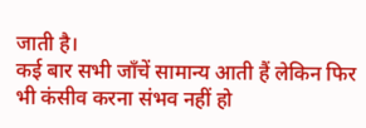जाती है।
कई बार सभी जाँचें सामान्य आती हैं लेकिन फिर भी कंसीव करना संभव नहीं हो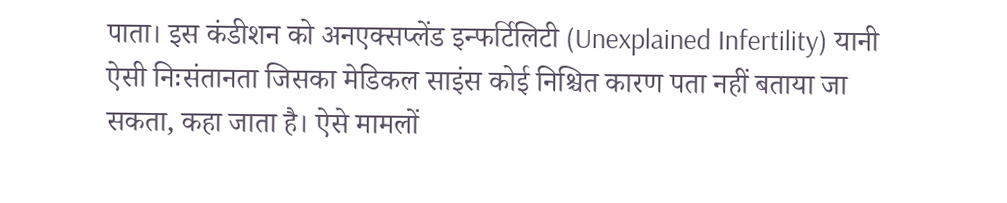पाता। इस कंडीशन को अनएक्सप्लेंड इन्फर्टिलिटी (Unexplained Infertility) यानी ऐसी निःसंतानता जिसका मेडिकल साइंस कोई निश्चित कारण पता नहीं बताया जा सकता, कहा जाता है। ऐसे मामलों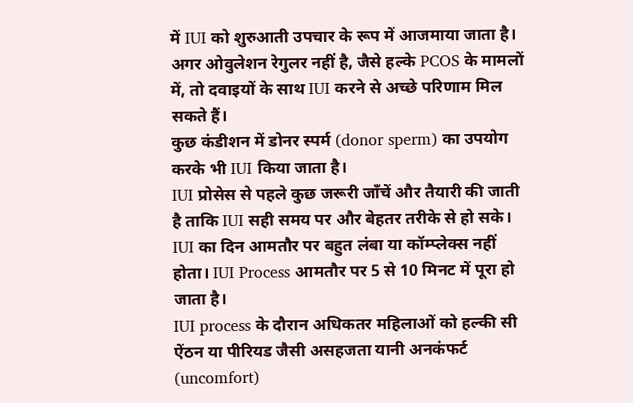में IUI को शुरुआती उपचार के रूप में आजमाया जाता है।
अगर ओवुलेशन रेगुलर नहीं है, जैसे हल्के PCOS के मामलों में, तो दवाइयों के साथ IUI करने से अच्छे परिणाम मिल सकते हैं।
कुछ कंडीशन में डोनर स्पर्म (donor sperm) का उपयोग करके भी IUI किया जाता है।
IUI प्रोसेस से पहले कुछ जरूरी जाँचें और तैयारी की जाती है ताकि IUI सही समय पर और बेहतर तरीके से हो सके।
IUI का दिन आमतौर पर बहुत लंबा या कॉम्प्लेक्स नहीं होता। IUI Process आमतौर पर 5 से 10 मिनट में पूरा हो जाता है।
IUI process के दौरान अधिकतर महिलाओं को हल्की सी ऐंठन या पीरियड जैसी असहजता यानी अनकंफर्ट (uncomfort)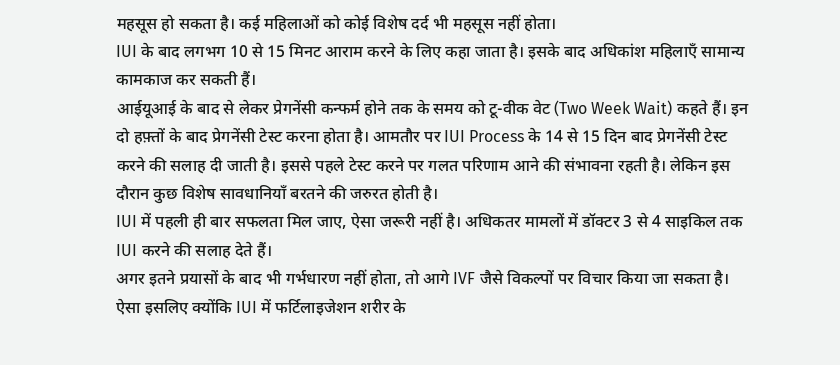महसूस हो सकता है। कई महिलाओं को कोई विशेष दर्द भी महसूस नहीं होता।
IUI के बाद लगभग 10 से 15 मिनट आराम करने के लिए कहा जाता है। इसके बाद अधिकांश महिलाएँ सामान्य कामकाज कर सकती हैं।
आईयूआई के बाद से लेकर प्रेगनेंसी कन्फर्म होने तक के समय को टू-वीक वेट (Two Week Wait) कहते हैं। इन दो हफ़्तों के बाद प्रेगनेंसी टेस्ट करना होता है। आमतौर पर IUI Process के 14 से 15 दिन बाद प्रेगनेंसी टेस्ट करने की सलाह दी जाती है। इससे पहले टेस्ट करने पर गलत परिणाम आने की संभावना रहती है। लेकिन इस दौरान कुछ विशेष सावधानियाँ बरतने की जरुरत होती है।
IUI में पहली ही बार सफलता मिल जाए, ऐसा जरूरी नहीं है। अधिकतर मामलों में डॉक्टर 3 से 4 साइकिल तक IUI करने की सलाह देते हैं।
अगर इतने प्रयासों के बाद भी गर्भधारण नहीं होता, तो आगे IVF जैसे विकल्पों पर विचार किया जा सकता है। ऐसा इसलिए क्योंकि IUI में फर्टिलाइजेशन शरीर के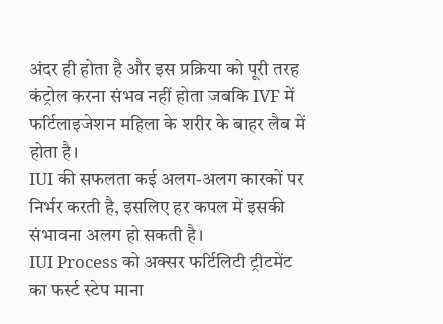अंदर ही होता है और इस प्रक्रिया को पूरी तरह कंट्रोल करना संभव नहीं होता जबकि IVF में फर्टिलाइजेशन महिला के शरीर के बाहर लैब में होता है।
IUI की सफलता कई अलग-अलग कारकों पर निर्भर करती है, इसलिए हर कपल में इसकी संभावना अलग हो सकती है।
IUI Process को अक्सर फर्टिलिटी ट्रीटमेंट का फर्स्ट स्टेप माना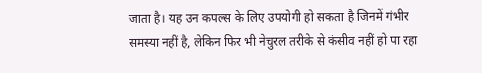जाता है। यह उन कपल्स के लिए उपयोगी हो सकता है जिनमें गंभीर समस्या नहीं है, लेकिन फिर भी नेचुरल तरीके से कंसीव नहीं हो पा रहा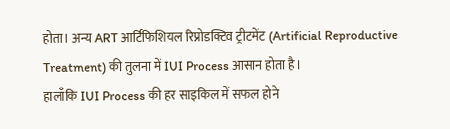होता। अन्य ART आर्टिफिशियल रिप्रोडक्टिव ट्रीटमेंट (Artificial Reproductive Treatment) की तुलना में IUI Process आसान होता है।
हालाँकि IUI Process की हर साइकिल में सफल होने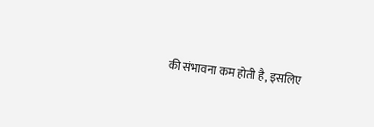की संभावना कम होती है, इसलिए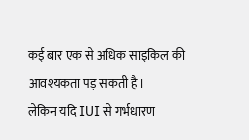कई बार एक से अधिक साइकिल की आवश्यकता पड़ सकती है।
लेकिन यदि IUI से गर्भधारण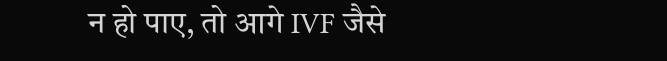न हो पाए, तो आगे IVF जैसे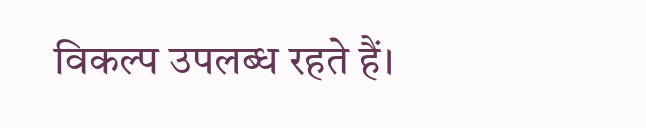विकल्प उपलब्ध रहते हैं।